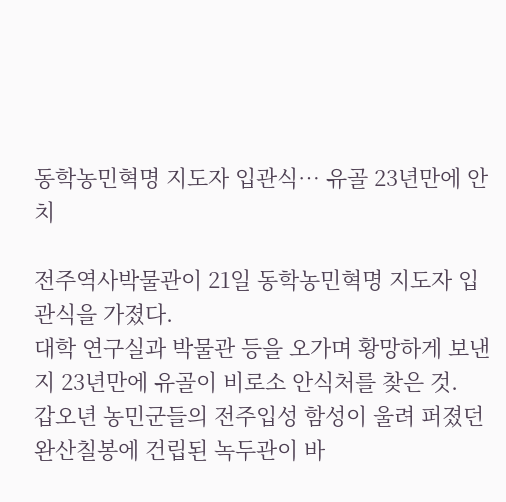동학농민혁명 지도자 입관식… 유골 23년만에 안치

전주역사박물관이 21일 동학농민혁명 지도자 입관식을 가졌다.
대학 연구실과 박물관 등을 오가며 황망하게 보낸 지 23년만에 유골이 비로소 안식처를 찾은 것.
갑오년 농민군들의 전주입성 함성이 울려 퍼졌던 완산칠봉에 건립된 녹두관이 바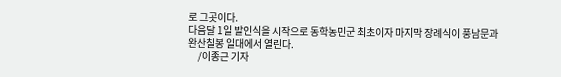로 그곳이다.
다음달 1일 발인식을 시작으로 동학농민군 최초이자 마지막 장례식이 풍남문과 완산칠봉 일대에서 열린다.
     /이종근 기자